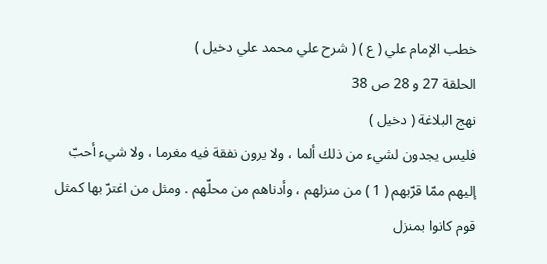خطب الإمام علي ( ع ) ( شرح علي محمد علي دخيل )
الحلقة 27 و 28 ص 38
نهج البلاغة ( دخيل )
فليس يجدون لشيء من ذلك ألما ، ولا يرون نفقة فيه مغرما ، ولا شيء أحبّ إليهم ممّا قرّبهم ( 1 ) من منزلهم ، وأدناهم من محلّهم . ومثل من اغترّ بها كمثل قوم كانوا بمنزل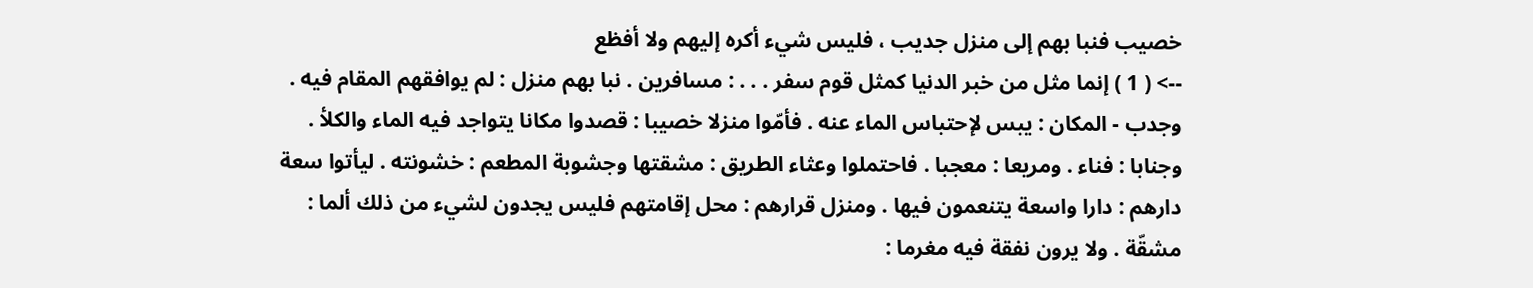خصيب فنبا بهم إلى منزل جديب ، فليس شيء أكره إليهم ولا أفظع
--> ( 1 ) إنما مثل من خبر الدنيا كمثل قوم سفر . . . : مسافرين . نبا بهم منزل : لم يوافقهم المقام فيه . وجدب - المكان : يبس لإحتباس الماء عنه . فأمّوا منزلا خصيبا : قصدوا مكانا يتواجد فيه الماء والكلأ . وجنابا : فناء . ومريعا : معجبا . فاحتملوا وعثاء الطريق : مشقتها وجشوبة المطعم : خشونته . ليأتوا سعة دارهم : دارا واسعة يتنعمون فيها . ومنزل قرارهم : محل إقامتهم فليس يجدون لشيء من ذلك ألما : مشقّة . ولا يرون نفقة فيه مغرما :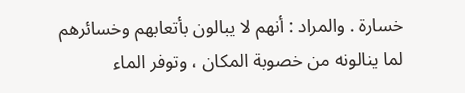خسارة . والمراد : أنهم لا يبالون بأتعابهم وخسائرهم لما ينالونه من خصوبة المكان ، وتوفر الماء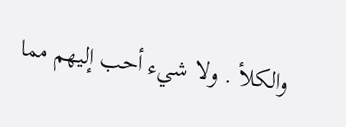والكلأ . ولا شيء أحب إليهم مما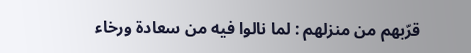قرّبهم من منزلهم : لما نالوا فيه من سعادة ورخاء